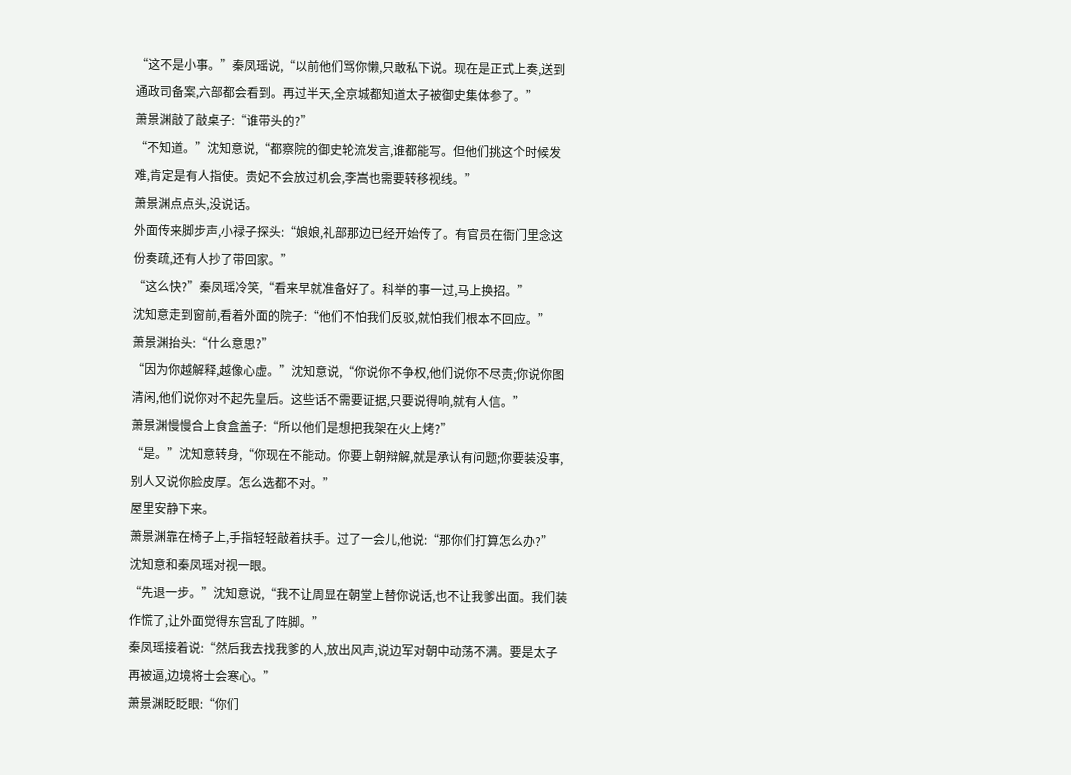“这不是小事。”秦凤瑶说,“以前他们骂你懒,只敢私下说。现在是正式上奏,送到通政司备案,六部都会看到。再过半天,全京城都知道太子被御史集体参了。”
萧景渊敲了敲桌子:“谁带头的?”
“不知道。”沈知意说,“都察院的御史轮流发言,谁都能写。但他们挑这个时候发难,肯定是有人指使。贵妃不会放过机会,李嵩也需要转移视线。”
萧景渊点点头,没说话。
外面传来脚步声,小禄子探头:“娘娘,礼部那边已经开始传了。有官员在衙门里念这份奏疏,还有人抄了带回家。”
“这么快?”秦凤瑶冷笑,“看来早就准备好了。科举的事一过,马上换招。”
沈知意走到窗前,看着外面的院子:“他们不怕我们反驳,就怕我们根本不回应。”
萧景渊抬头:“什么意思?”
“因为你越解释,越像心虚。”沈知意说,“你说你不争权,他们说你不尽责;你说你图清闲,他们说你对不起先皇后。这些话不需要证据,只要说得响,就有人信。”
萧景渊慢慢合上食盒盖子:“所以他们是想把我架在火上烤?”
“是。”沈知意转身,“你现在不能动。你要上朝辩解,就是承认有问题;你要装没事,别人又说你脸皮厚。怎么选都不对。”
屋里安静下来。
萧景渊靠在椅子上,手指轻轻敲着扶手。过了一会儿,他说:“那你们打算怎么办?”
沈知意和秦凤瑶对视一眼。
“先退一步。”沈知意说,“我不让周显在朝堂上替你说话,也不让我爹出面。我们装作慌了,让外面觉得东宫乱了阵脚。”
秦凤瑶接着说:“然后我去找我爹的人,放出风声,说边军对朝中动荡不满。要是太子再被逼,边境将士会寒心。”
萧景渊眨眨眼:“你们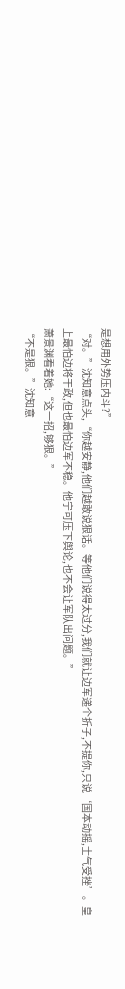是想用外势压内斗?”
“对。”沈知意点头,“你越安静,他们越敢说狠话。等他们说得太过分,我们就让边军递个折子,不提你,只说‘国本动摇,士气受挫’。皇上最怕边将干政,但也最怕边军不稳。他宁可压下舆论,也不会让军队出问题。”
萧景渊看着她:“这一招,够狠。”
“不是狠。”沈知意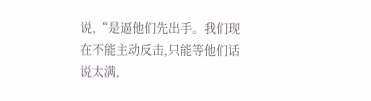说,“是逼他们先出手。我们现在不能主动反击,只能等他们话说太满,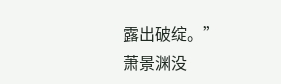露出破绽。”
萧景渊没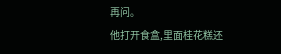再问。
他打开食盒,里面桂花糕还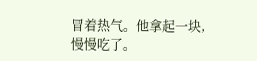冒着热气。他拿起一块,慢慢吃了。